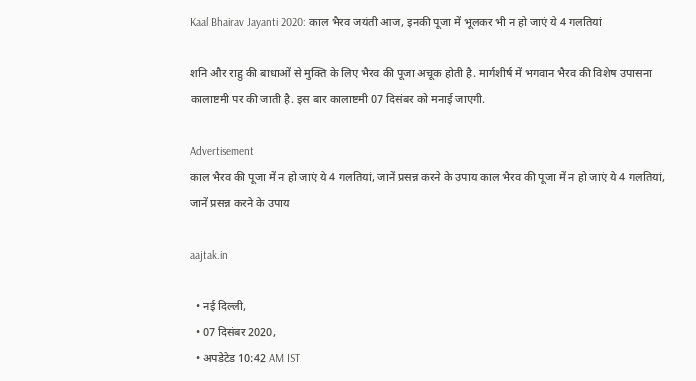Kaal Bhairav Jayanti 2020: काल भैरव जयंती आज, इनकी पूजा में भूलकर भी न हो जाएं ये 4 गलतियां

शनि और राहु की बाधाओं से मुक्ति के लिए भैरव की पूजा अचूक होती है. मार्गशीर्ष में भगवान भैरव की विशेष उपासना कालाष्टमी पर की जाती है. इस बार कालाष्टमी 07 दिसंबर को मनाई जाएगी.

Advertisement
काल भैरव की पूजा में न हो जाएं ये 4 गलतियां, जानें प्रसन्न करने के उपाय काल भैरव की पूजा में न हो जाएं ये 4 गलतियां, जानें प्रसन्न करने के उपाय

aajtak.in

  • नई दिल्ली,
  • 07 दिसंबर 2020,
  • अपडेटेड 10:42 AM IST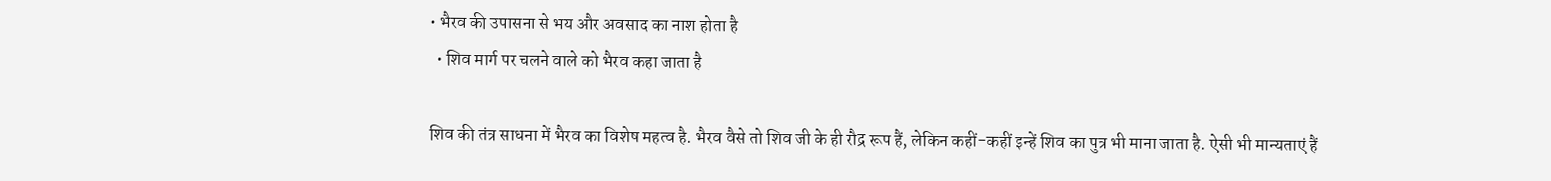• भैरव की उपासना से भय और अवसाद का नाश होता है
  • शिव मार्ग पर चलने वाले को भैरव कहा जाता है

शिव की तंत्र साधना में भैरव का विशेष महत्व है. भैरव वैसे तो शिव जी के ही रौद्र रूप हैं, लेकिन कहीं-कहीं इन्हें शिव का पुत्र भी माना जाता है. ऐसी भी मान्यताएं हैं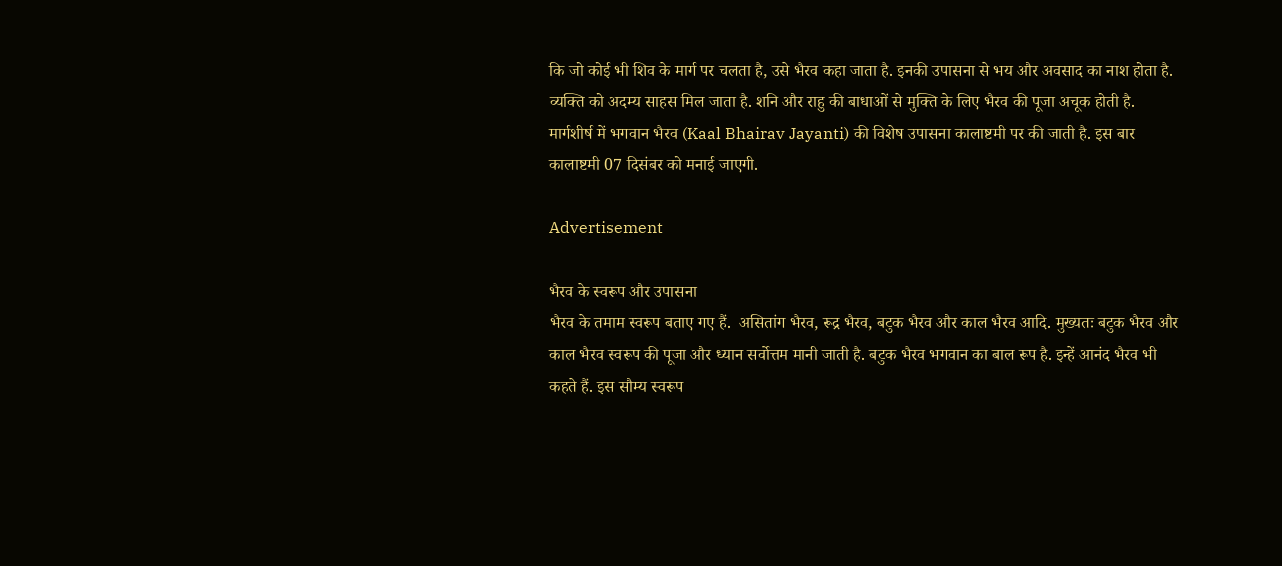कि जो कोई भी शिव के मार्ग पर चलता है, उसे भैरव कहा जाता है. इनकी उपासना से भय और अवसाद का नाश होता है. व्यक्ति को अदम्य साहस मिल जाता है. शनि और राहु की बाधाओं से मुक्ति के लिए भैरव की पूजा अचूक होती है. मार्गशीर्ष में भगवान भैरव (Kaal Bhairav Jayanti) की विशेष उपासना कालाष्टमी पर की जाती है. इस बार कालाष्टमी 07 दिसंबर को मनाई जाएगी.

Advertisement

भैरव के स्वरूप और उपासना
भैरव के तमाम स्वरूप बताए गए हैं.  असितांग भैरव, रूद्र भैरव, बटुक भैरव और काल भैरव आदि. मुख्यतः बटुक भैरव और काल भैरव स्वरूप की पूजा और ध्यान सर्वोत्तम मानी जाती है. बटुक भैरव भगवान का बाल रूप है. इन्हें आनंद भैरव भी कहते हैं. इस सौम्य स्वरूप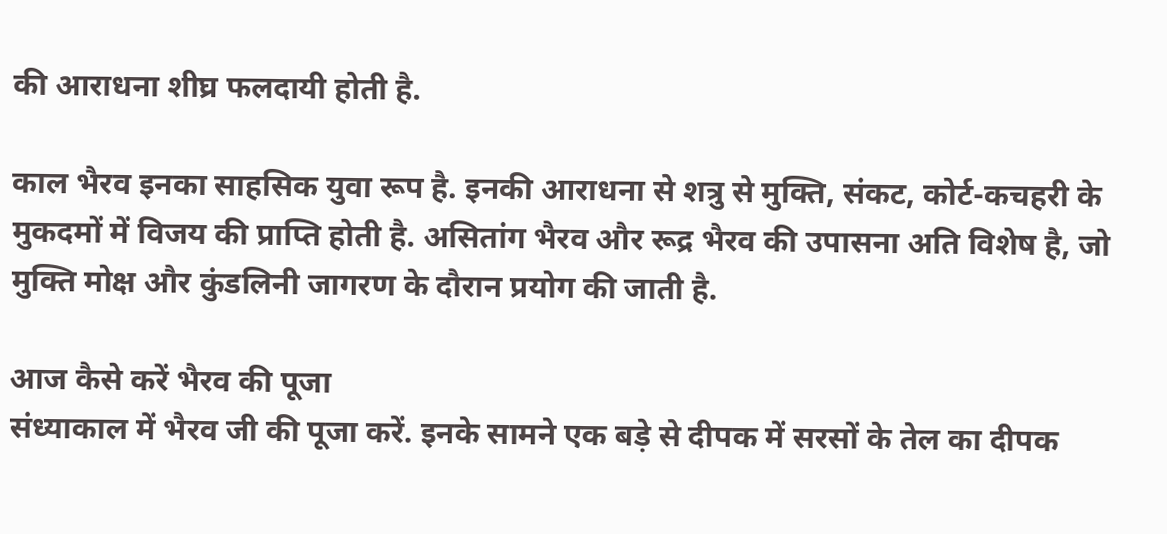की आराधना शीघ्र फलदायी होती है.

काल भैरव इनका साहसिक युवा रूप है. इनकी आराधना से शत्रु से मुक्ति, संकट, कोर्ट-कचहरी के मुकदमों में विजय की प्राप्ति होती है. असितांग भैरव और रूद्र भैरव की उपासना अति विशेष है, जो मुक्ति मोक्ष और कुंडलिनी जागरण के दौरान प्रयोग की जाती है.

आज कैसे करें भैरव की पूजा
संध्याकाल में भैरव जी की पूजा करें. इनके सामने एक बड़े से दीपक में सरसों के तेल का दीपक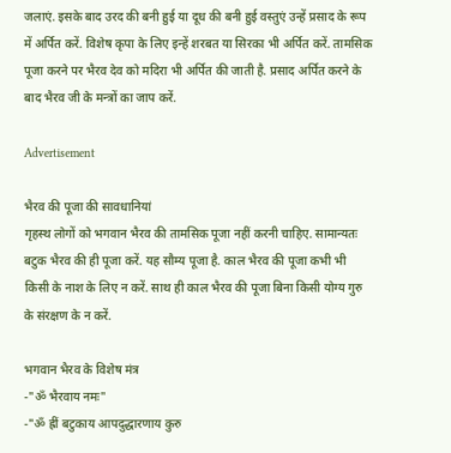जलाएं. इसके बाद उरद की बनी हुई या दूध की बनी हुई वस्तुएं उन्हें प्रसाद के रूप में अर्पित करें. विशेष कृपा के लिए इन्हें शरबत या सिरका भी अर्पित करें. तामसिक पूजा करने पर भैरव देव को मदिरा भी अर्पित की जाती है. प्रसाद अर्पित करने के बाद भैरव जी के मन्त्रों का जाप करें.

Advertisement

भैरव की पूजा की सावधानियां
गृहस्थ लोगों को भगवान भैरव की तामसिक पूजा नहीं करनी चाहिए. सामान्यतः बटुक भैरव की ही पूजा करें. यह सौम्य पूजा है. काल भैरव की पूजा कभी भी किसी के नाश के लिए न करें. साथ ही काल भैरव की पूजा बिना किसी योग्य गुरु के संरक्षण के न करें.

भगवान भैरव के विशेष मंत्र
-"ॐ भैरवाय नमः"
-"ॐ ह्रीं बटुकाय आपदुद्धारणाय कुरु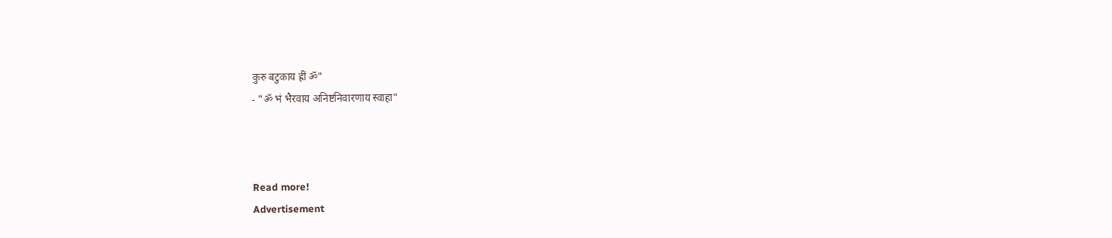कुरु बटुकाय ह्रीं ॐ"
- "ॐ भं भैरवाय अनिष्टनिवारणाय स्वाहा"



Read more!
Advertisement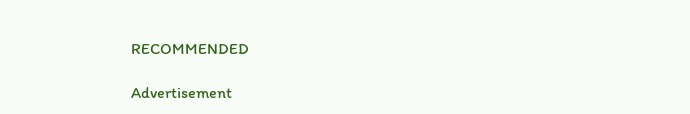RECOMMENDED

Advertisement